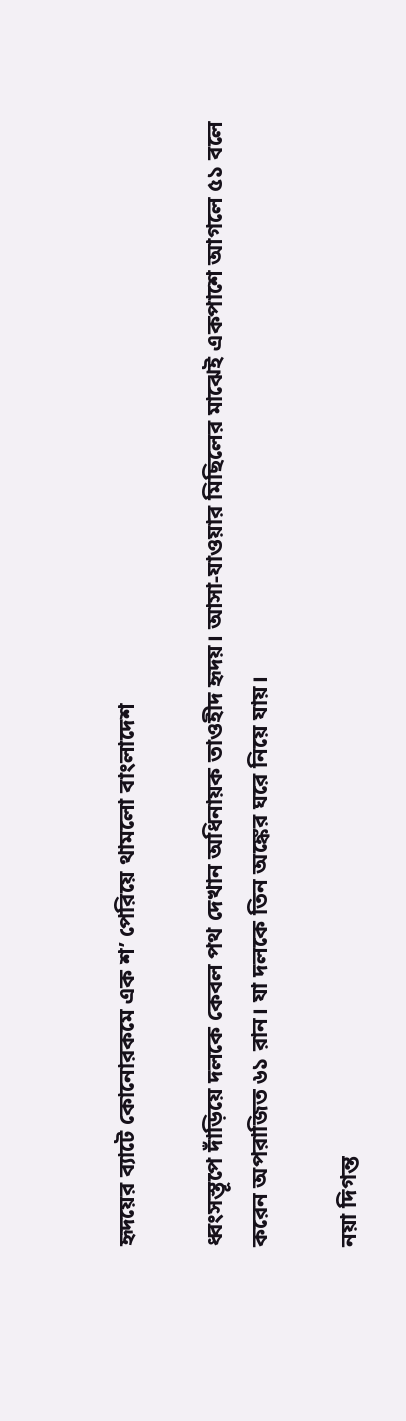হৃদয়ের ব্যাটে কোনোরকমে এক শ’ পেরিয়ে থামলো বাংলাদেশ

ধ্বংসস্তূপে দাঁড়িয়ে দলকে কেবল পথ দেখান অধিনায়ক তাওহীদ হৃদয়। আসা-যাওয়ার মিছিলের মাঝেই একপাশে আগলে ৫১ বলে করেন অপরাজিত ৬১ রান। যা দলকে তিন অঙ্কের ঘরে নিয়ে যায়।

নয়া দিগন্ত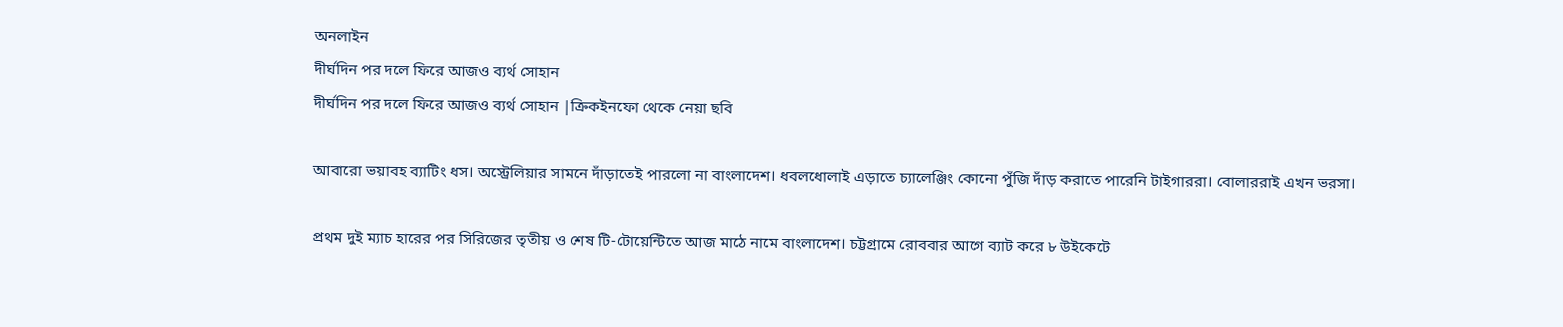অনলাইন
দীর্ঘদিন পর দলে ফিরে আজও ব্যর্থ সোহান
দীর্ঘদিন পর দলে ফিরে আজও ব্যর্থ সোহান |ক্রিকইনফো থেকে নেয়া ছবি

আবারো ভয়াবহ ব্যাটিং ধস। অস্ট্রেলিয়ার সামনে দাঁড়াতেই পারলো না বাংলাদেশ। ধবলধোলাই এড়াতে চ্যালেঞ্জিং কোনো পুঁজি দাঁড় করাতে পারেনি টাইগাররা। বোলাররাই এখন ভরসা।

প্রথম দুই ম্যাচ হারের পর সিরিজের তৃতীয় ও শেষ টি-টোয়েন্টিতে আজ মাঠে নামে বাংলাদেশ। চট্টগ্রামে রোববার আগে ব্যাট করে ৮ উইকেটে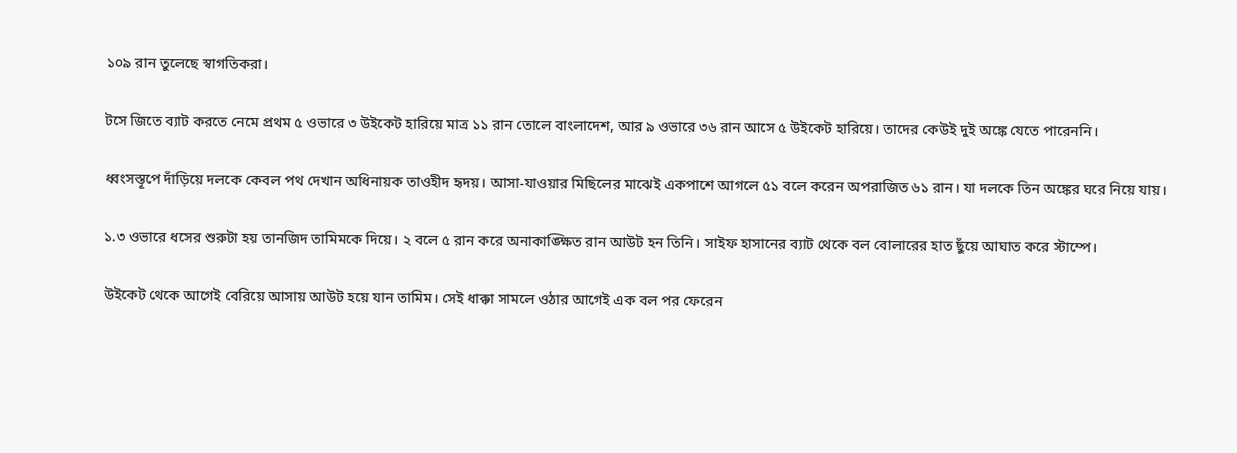১০৯ রান তুলেছে স্বাগতিকরা।

টসে জিতে ব্যাট করতে নেমে প্রথম ৫ ওভারে ৩ উইকেট হারিয়ে মাত্র ১১ রান তোলে বাংলাদেশ, আর ৯ ওভারে ৩৬ রান আসে ৫ উইকেট হারিয়ে। তাদের কেউই দুই অঙ্কে যেতে পারেননি।

ধ্বংসস্তূপে দাঁড়িয়ে দলকে কেবল পথ দেখান অধিনায়ক তাওহীদ হৃদয়। আসা-যাওয়ার মিছিলের মাঝেই একপাশে আগলে ৫১ বলে করেন অপরাজিত ৬১ রান। যা দলকে তিন অঙ্কের ঘরে নিয়ে যায়।

১.৩ ওভারে ধসের শুরুটা হয় তানজিদ তামিমকে দিয়ে। ২ বলে ৫ রান করে অনাকাঙ্ক্ষিত রান আউট হন তিনি। সাইফ হাসানের ব্যাট থেকে বল বোলারের হাত ছুঁয়ে আঘাত করে স্টাম্পে।

উইকেট থেকে আগেই বেরিয়ে আসায় আউট হয়ে যান তামিম। সেই ধাক্কা সামলে ওঠার আগেই এক বল পর ফেরেন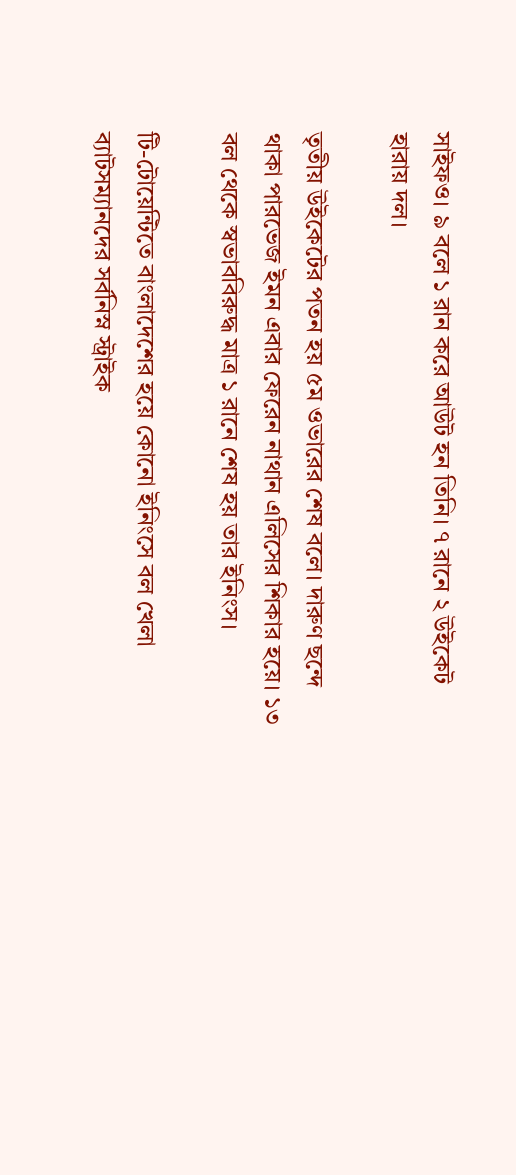সাইফও। ৯ বলে ১ রান করে আউট হন তিনি। ৭ রানে ২ উইকেট হারায় দল।

তৃতীয় উইকেটের পতন হয় ৫ম ওভারের শেষ বলে। দারুণ ছন্দে থাকা পারভেজ ইমন এবার ফেরেন নাথান এলিসের শিকার হয়ে। ১৩ বল থেকে স্বভাববিরুদ্ধ মাত্র ১ রানে শেষ হয় তার ইনিংস।

টি-টোয়েন্টিতে বাংলাদেশের হয়ে কোনো ইনিংসে বল খেলা ব‍্যাটসম‍্যানদের সর্বনিস্ন স্ট্রাইক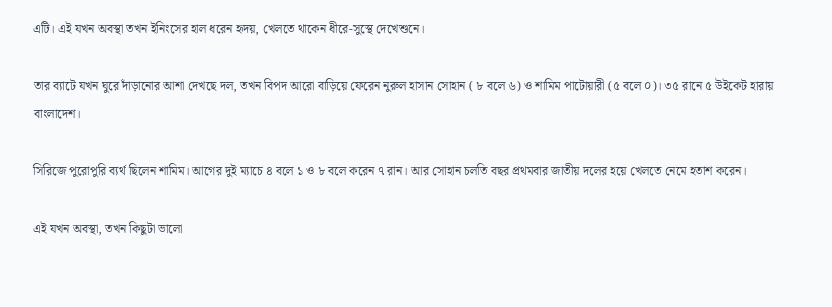এটি। এই যখন অবস্থা তখন ইনিংসের হাল ধরেন হৃদয়, খেলতে থাকেন ধীরে-সুস্থে দেখেশুনে।

তার ব্যাটে যখন ঘুরে দাঁড়ানোর আশা দেখছে দল, তখন বিপদ আরো বাড়িয়ে ফেরেন নুরুল হাসান সোহান ( ৮ বলে ৬) ও শামিম পাটোয়ারী (৫ বলে ০)। ৩৫ রানে ৫ উইকেট হারায় বাংলাদেশ।

সিরিজে পুরোপুরি ব্যর্থ ছিলেন শামিম। আগের দুই ম্যাচে ৪ বলে ১ ও ৮ বলে করেন ৭ রান। আর সোহান চলতি বছর প্রথমবার জাতীয় দলের হয়ে খেলতে নেমে হতাশ করেন।

এই যখন অবস্থা, তখন কিছুটা ভালো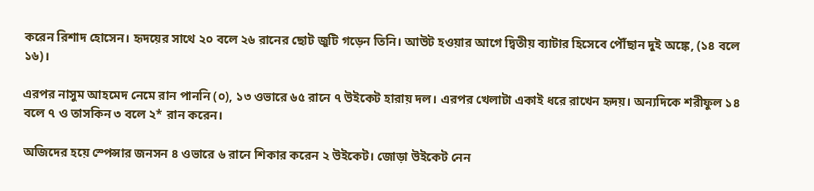করেন রিশাদ হোসেন। হৃদয়ের সাথে ২০ বলে ২৬ রানের ছোট জুটি গড়েন তিনি। আউট হওয়ার আগে দ্বিতীয় ব্যাটার হিসেবে পৌঁছান দুই অঙ্কে, (১৪ বলে ১৬)।

এরপর নাসুম আহমেদ নেমে রান পাননি (০), ১৩ ওভারে ৬৫ রানে ৭ উইকেট হারায় দল। এরপর খেলাটা একাই ধরে রাখেন হৃদয়। অন্যদিকে শরীফুল ১৪ বলে ৭ ও তাসকিন ৩ বলে ২* রান করেন।

অজিদের হয়ে স্পেন্সার জনসন ৪ ওভারে ৬ রানে শিকার করেন ২ উইকেট। জোড়া উইকেট নেন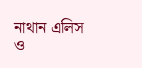নাথান এলিস ও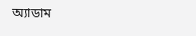অ‍্যাডাম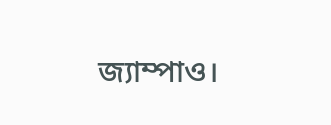জ‍্যাম্পাও।